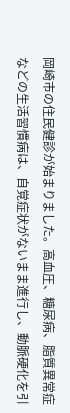岡崎市の住民健診が始まりました。高血圧、糖尿病、脂質異常症などの生活習慣病は、自覚症状がないまま進行し、動脈硬化を引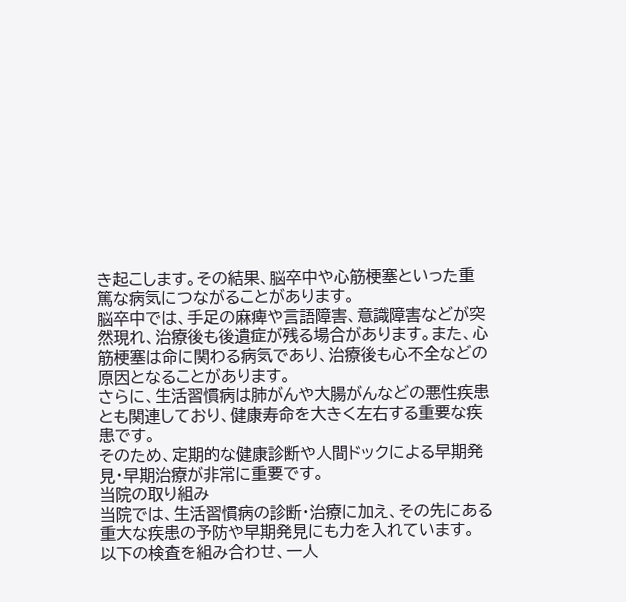き起こします。その結果、脳卒中や心筋梗塞といった重篤な病気につながることがあります。
脳卒中では、手足の麻痺や言語障害、意識障害などが突然現れ、治療後も後遺症が残る場合があります。また、心筋梗塞は命に関わる病気であり、治療後も心不全などの原因となることがあります。
さらに、生活習慣病は肺がんや大腸がんなどの悪性疾患とも関連しており、健康寿命を大きく左右する重要な疾患です。
そのため、定期的な健康診断や人間ドックによる早期発見・早期治療が非常に重要です。
当院の取り組み
当院では、生活習慣病の診断・治療に加え、その先にある重大な疾患の予防や早期発見にも力を入れています。
以下の検査を組み合わせ、一人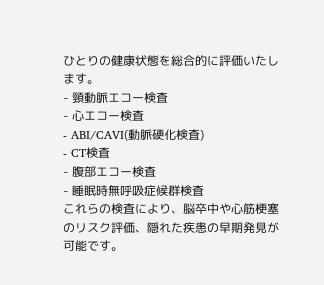ひとりの健康状態を総合的に評価いたします。
- 頸動脈エコー検査
- 心エコー検査
- ABI/CAVI(動脈硬化検査)
- CT検査
- 腹部エコー検査
- 睡眠時無呼吸症候群検査
これらの検査により、脳卒中や心筋梗塞のリスク評価、隠れた疾患の早期発見が可能です。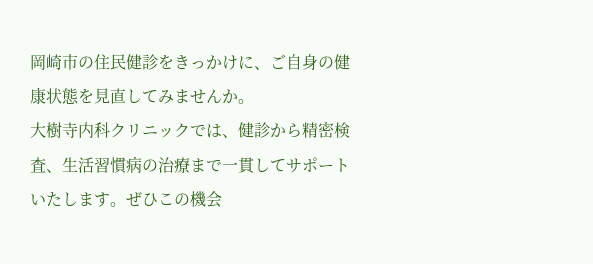岡崎市の住民健診をきっかけに、ご自身の健康状態を見直してみませんか。
大樹寺内科クリニックでは、健診から精密検査、生活習慣病の治療まで一貫してサポートいたします。ぜひこの機会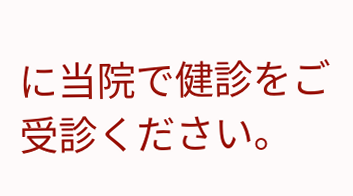に当院で健診をご受診ください。